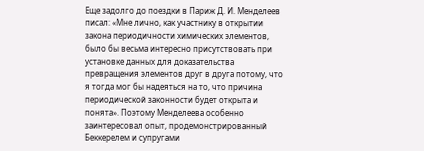Еще задолго до поездки в Париж Д. И. Менделеев писал: «Мне лично, как участнику в открытии закона периодичности химических элементов, было бы весьма интересно присутствовать при установке данных для доказательства превращения элементов друг в друга потому, что я тогда мог бы надеяться на то, что причина периодической законности будет открыта и понята». Поэтому Менделеева особенно заинтересовал опыт, продемонстрированный Беккерелем и супругами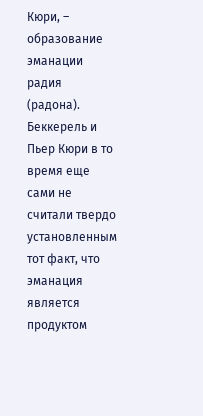Кюри, – образование эманации радия (радона). Беккерель и Пьер Кюри в то время еще сами не считали твердо установленным тот факт, что эманация является продуктом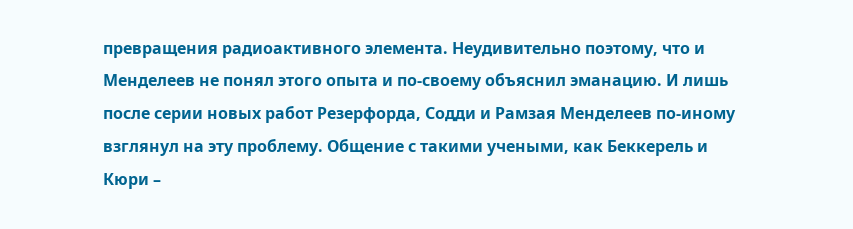превращения радиоактивного элемента. Неудивительно поэтому, что и Менделеев не понял этого опыта и по-своему объяснил эманацию. И лишь после серии новых работ Резерфорда, Содди и Рамзая Менделеев по-иному взглянул на эту проблему. Общение с такими учеными, как Беккерель и Кюри –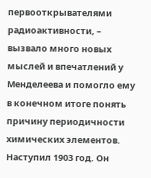первооткрывателями радиоактивности, – вызвало много новых мыслей и впечатлений у Менделеева и помогло ему в конечном итоге понять причину периодичности химических элементов.
Наступил 1903 год. Он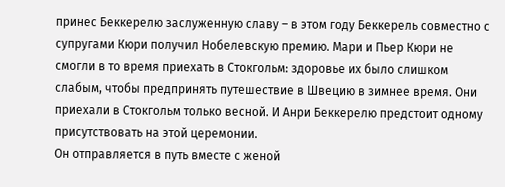принес Беккерелю заслуженную славу – в этом году Беккерель совместно с супругами Кюри получил Нобелевскую премию. Мари и Пьер Кюри не смогли в то время приехать в Стокгольм: здоровье их было слишком слабым, чтобы предпринять путешествие в Швецию в зимнее время. Они приехали в Стокгольм только весной. И Анри Беккерелю предстоит одному присутствовать на этой церемонии.
Он отправляется в путь вместе с женой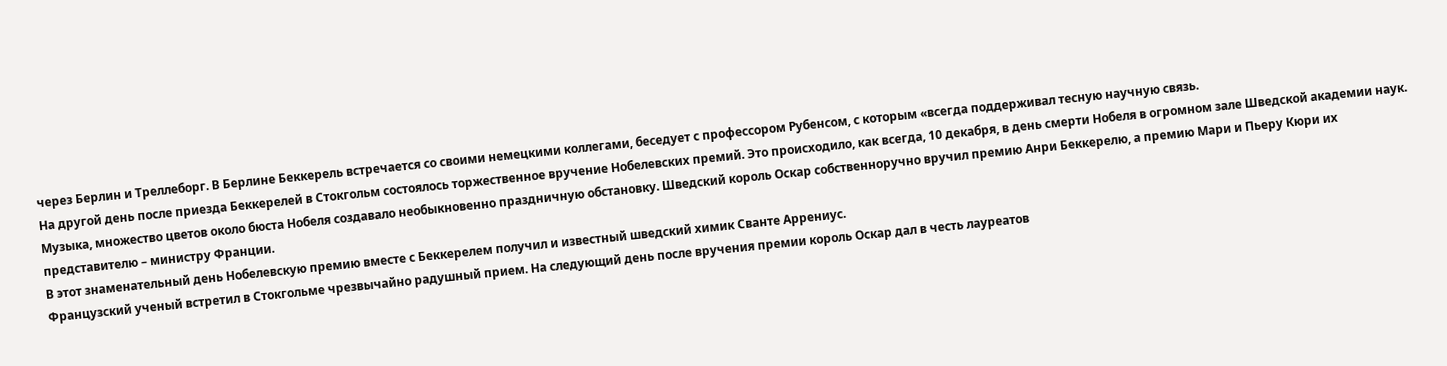через Берлин и Треллеборг. В Берлине Беккерель встречается со своими немецкими коллегами, беседует с профессором Рубенсом, с которым «всегда поддерживал тесную научную связь.
На другой день после приезда Беккерелей в Стокгольм состоялось торжественное вручение Нобелевских премий. Это происходило, как всегда, 10 декабря, в день смерти Нобеля в огромном зале Шведской академии наук.
Музыка, множество цветов около бюста Нобеля создавало необыкновенно праздничную обстановку. Шведский король Оскар собственноручно вручил премию Анри Беккерелю, а премию Мари и Пьеру Кюри их представителю – министру Франции.
В этот знаменательный день Нобелевскую премию вместе с Беккерелем получил и известный шведский химик Сванте Аррениус.
Французский ученый встретил в Стокгольме чрезвычайно радушный прием. На следующий день после вручения премии король Оскар дал в честь лауреатов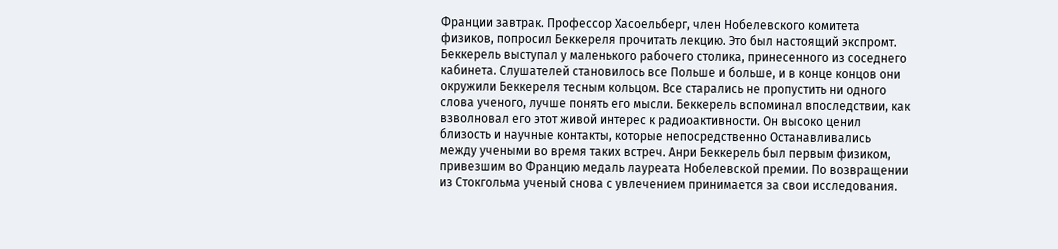Франции завтрак. Профессор Хасоельберг, член Нобелевского комитета физиков, попросил Беккереля прочитать лекцию. Это был настоящий экспромт. Беккерель выступал у маленького рабочего столика, принесенного из соседнего кабинета. Слушателей становилось все Польше и больше, и в конце концов они окружили Беккереля тесным кольцом. Все старались не пропустить ни одного слова ученого, лучше понять его мысли. Беккерель вспоминал впоследствии, как взволновал его этот живой интерес к радиоактивности. Он высоко ценил близость и научные контакты, которые непосредственно Останавливались между учеными во время таких встреч. Анри Беккерель был первым физиком, привезшим во Францию медаль лауреата Нобелевской премии. По возвращении из Стокгольма ученый снова с увлечением принимается за свои исследования.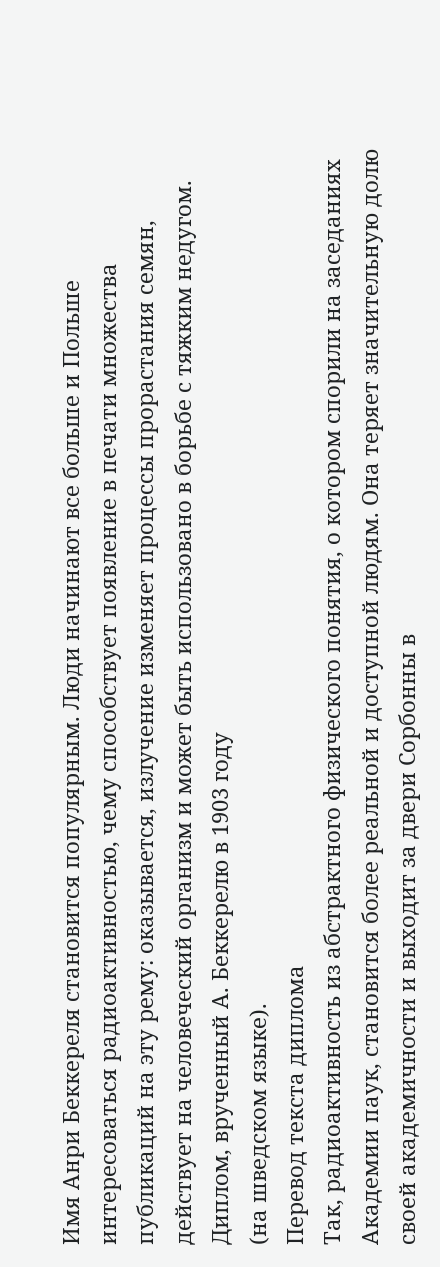Имя Анри Беккереля становится популярным. Люди начинают все больше и Польше интересоваться радиоактивностью, чему способствует появление в печати множества публикаций на эту рему: оказывается, излучение изменяет процессы прорастания семян, действует на человеческий организм и может быть использовано в борьбе с тяжким недугом.
Диплом, врученный А. Беккерелю в 1903 году
(на шведском языке).
Перевод текста диплома
Так, радиоактивность из абстрактного физического понятия, о котором спорили на заседаниях Академии паук, становится более реальной и доступной людям. Она теряет значительную долю своей академичности и выходит за двери Сорбонны в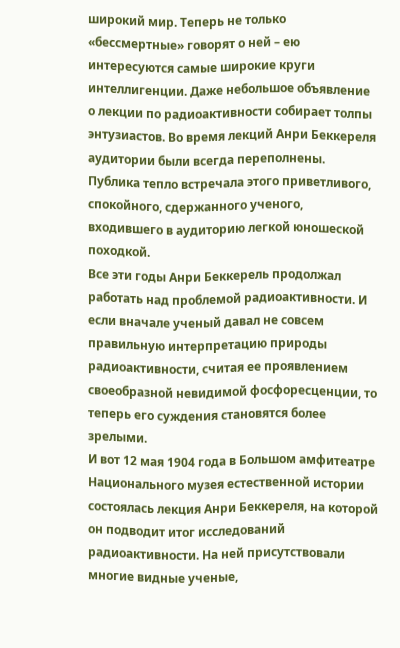широкий мир. Теперь не только «бессмертные» говорят о ней – ею интересуются самые широкие круги интеллигенции. Даже небольшое объявление о лекции по радиоактивности собирает толпы энтузиастов. Во время лекций Анри Беккереля аудитории были всегда переполнены. Публика тепло встречала этого приветливого, спокойного, сдержанного ученого, входившего в аудиторию легкой юношеской походкой.
Все эти годы Анри Беккерель продолжал работать над проблемой радиоактивности. И если вначале ученый давал не совсем правильную интерпретацию природы радиоактивности, считая ее проявлением своеобразной невидимой фосфоресценции, то теперь его суждения становятся более зрелыми.
И вот 12 мая 1904 года в Большом амфитеатре Национального музея естественной истории состоялась лекция Анри Беккереля, на которой он подводит итог исследований радиоактивности. На ней присутствовали многие видные ученые,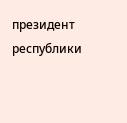президент республики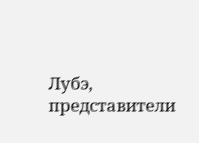Лубэ, представители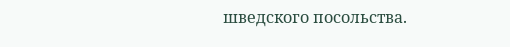шведского посольства.